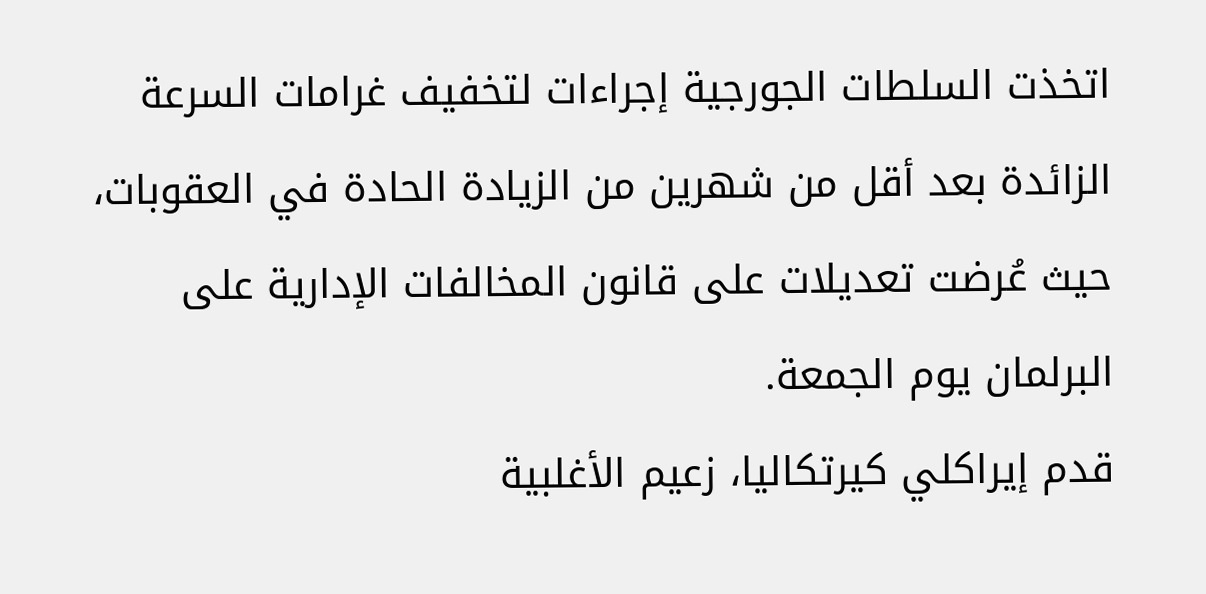اتخذت السلطات الجورجية إجراءات لتخفيف غرامات السرعة الزائدة بعد أقل من شهرين من الزيادة الحادة في العقوبات، حيث عُرضت تعديلات على قانون المخالفات الإدارية على البرلمان يوم الجمعة.
قدم إيراكلي كيرتكاليا، زعيم الأغلبية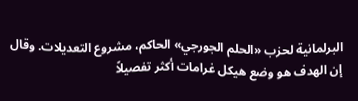البرلمانية لحزب «الحلم الجورجي» الحاكم، مشروع التعديلات. وقال إن الهدف هو وضع هيكل غرامات أكثر تفصيلاً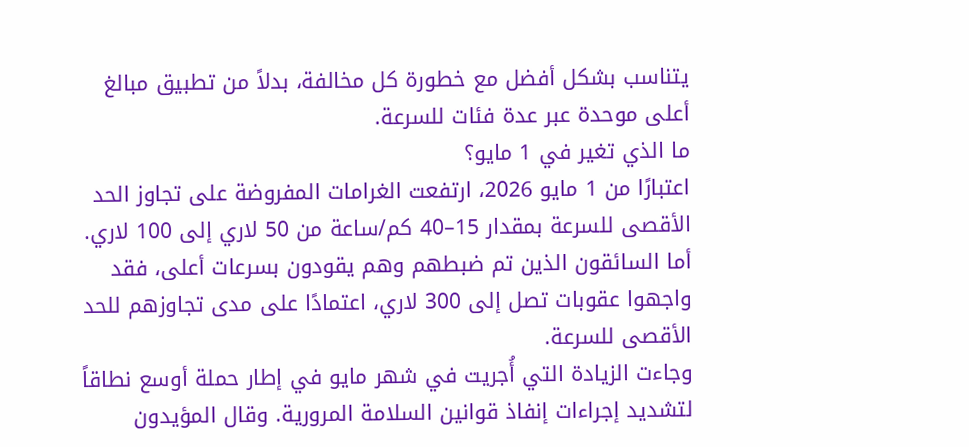يتناسب بشكل أفضل مع خطورة كل مخالفة، بدلاً من تطبيق مبالغ أعلى موحدة عبر عدة فئات للسرعة.
ما الذي تغير في 1 مايو؟
اعتبارًا من 1 مايو 2026، ارتفعت الغرامات المفروضة على تجاوز الحد الأقصى للسرعة بمقدار 15–40 كم/ساعة من 50 لاري إلى 100 لاري. أما السائقون الذين تم ضبطهم وهم يقودون بسرعات أعلى، فقد واجهوا عقوبات تصل إلى 300 لاري، اعتمادًا على مدى تجاوزهم للحد الأقصى للسرعة.
وجاءت الزيادة التي أُجريت في شهر مايو في إطار حملة أوسع نطاقاً لتشديد إجراءات إنفاذ قوانين السلامة المرورية. وقال المؤيدون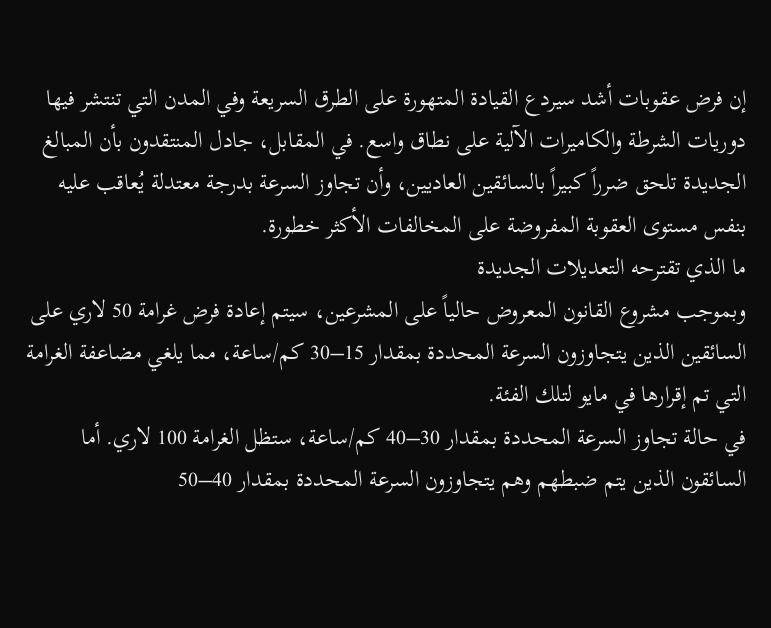إن فرض عقوبات أشد سيردع القيادة المتهورة على الطرق السريعة وفي المدن التي تنتشر فيها دوريات الشرطة والكاميرات الآلية على نطاق واسع. في المقابل، جادل المنتقدون بأن المبالغ الجديدة تلحق ضرراً كبيراً بالسائقين العاديين، وأن تجاوز السرعة بدرجة معتدلة يُعاقب عليه بنفس مستوى العقوبة المفروضة على المخالفات الأكثر خطورة.
ما الذي تقترحه التعديلات الجديدة
وبموجب مشروع القانون المعروض حالياً على المشرعين، سيتم إعادة فرض غرامة 50 لاري على السائقين الذين يتجاوزون السرعة المحددة بمقدار 15–30 كم/ساعة، مما يلغي مضاعفة الغرامة التي تم إقرارها في مايو لتلك الفئة.
في حالة تجاوز السرعة المحددة بمقدار 30–40 كم/ساعة، ستظل الغرامة 100 لاري. أما السائقون الذين يتم ضبطهم وهم يتجاوزون السرعة المحددة بمقدار 40–50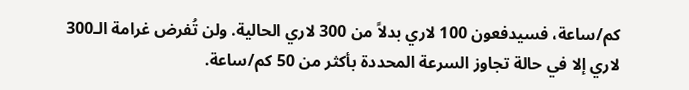كم/ساعة، فسيدفعون 100 لاري بدلاً من 300 لاري الحالية. ولن تُفرض غرامة الـ300 لاري إلا في حالة تجاوز السرعة المحددة بأكثر من 50 كم/ساعة.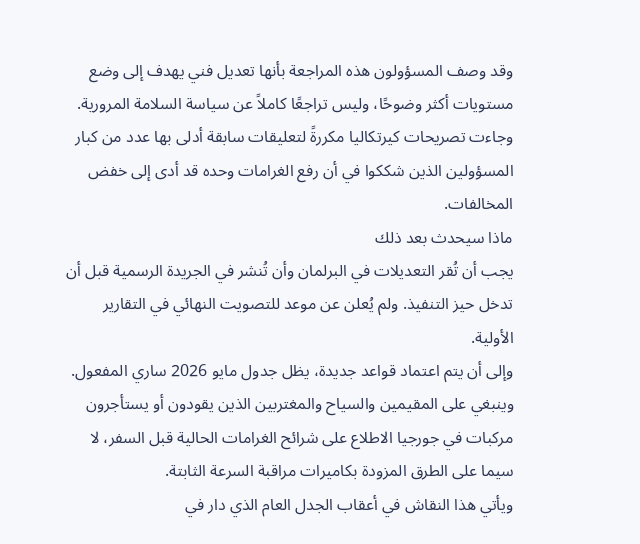وقد وصف المسؤولون هذه المراجعة بأنها تعديل فني يهدف إلى وضع مستويات أكثر وضوحًا، وليس تراجعًا كاملاً عن سياسة السلامة المرورية. وجاءت تصريحات كيرتكاليا مكررةً لتعليقات سابقة أدلى بها عدد من كبار المسؤولين الذين شككوا في أن رفع الغرامات وحده قد أدى إلى خفض المخالفات.
ماذا سيحدث بعد ذلك
يجب أن تُقر التعديلات في البرلمان وأن تُنشر في الجريدة الرسمية قبل أن تدخل حيز التنفيذ. ولم يُعلن عن موعد للتصويت النهائي في التقارير الأولية.
وإلى أن يتم اعتماد قواعد جديدة، يظل جدول مايو 2026 ساري المفعول. وينبغي على المقيمين والسياح والمغتربين الذين يقودون أو يستأجرون مركبات في جورجيا الاطلاع على شرائح الغرامات الحالية قبل السفر، لا سيما على الطرق المزودة بكاميرات مراقبة السرعة الثابتة.
ويأتي هذا النقاش في أعقاب الجدل العام الذي دار في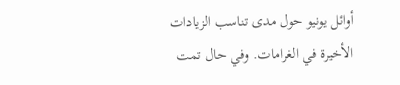أوائل يونيو حول مدى تناسب الزيادات الأخيرة في الغرامات. وفي حال تمت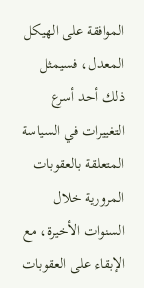الموافقة على الهيكل المعدل، فسيمثل ذلك أحد أسرع التغييرات في السياسة المتعلقة بالعقوبات المرورية خلال السنوات الأخيرة، مع الإبقاء على العقوبات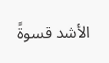الأشد قسوةً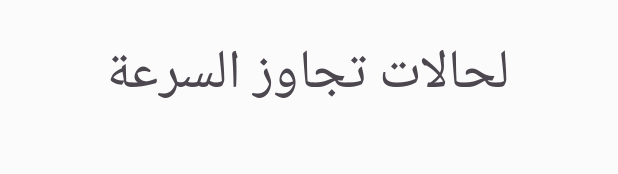لحالات تجاوز السرعة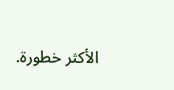الأكثر خطورة.